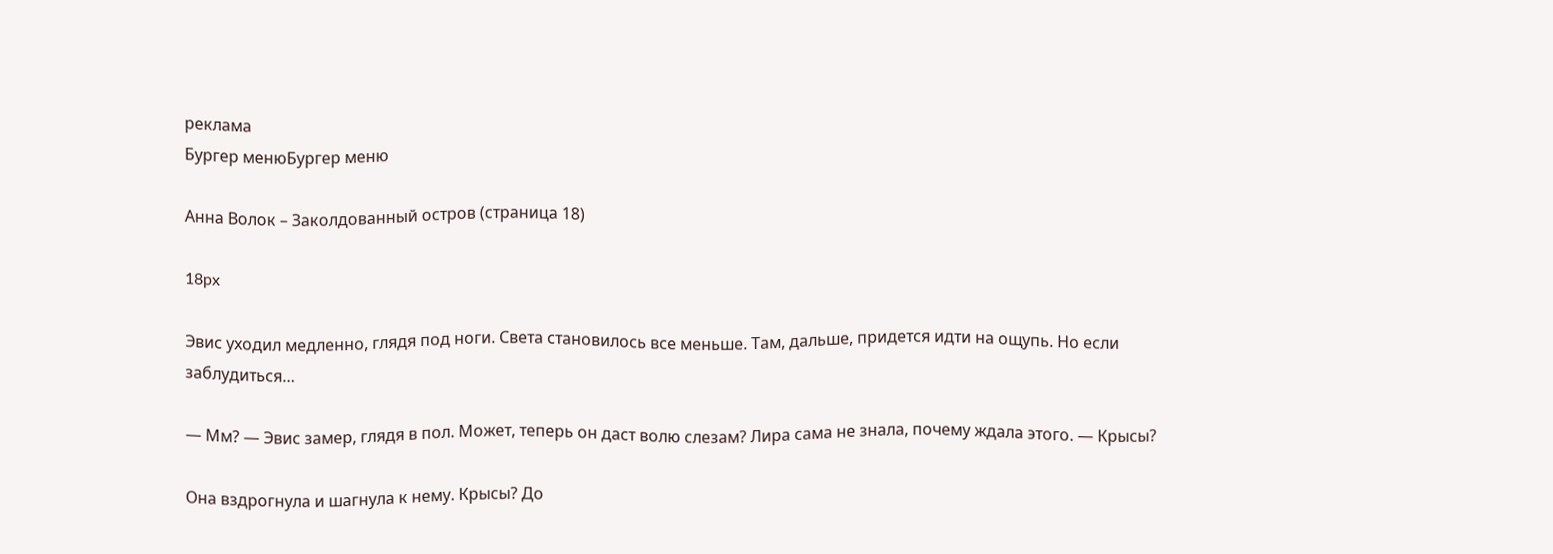реклама
Бургер менюБургер меню

Анна Волок – Заколдованный остров (страница 18)

18px

Эвис уходил медленно, глядя под ноги. Света становилось все меньше. Там, дальше, придется идти на ощупь. Но если заблудиться…

— Мм? — Эвис замер, глядя в пол. Может, теперь он даст волю слезам? Лира сама не знала, почему ждала этого. — Крысы?

Она вздрогнула и шагнула к нему. Крысы? До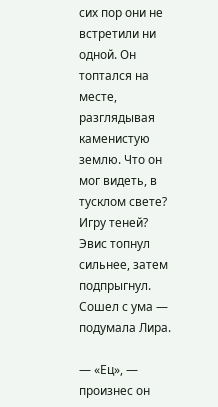сих пор они не встретили ни одной. Он топтался на месте, разглядывая каменистую землю. Что он мог видеть, в тусклом свете? Игру теней? Эвис топнул сильнее, затем подпрыгнул. Сошел с ума — подумала Лира.

— «Ец», — произнес он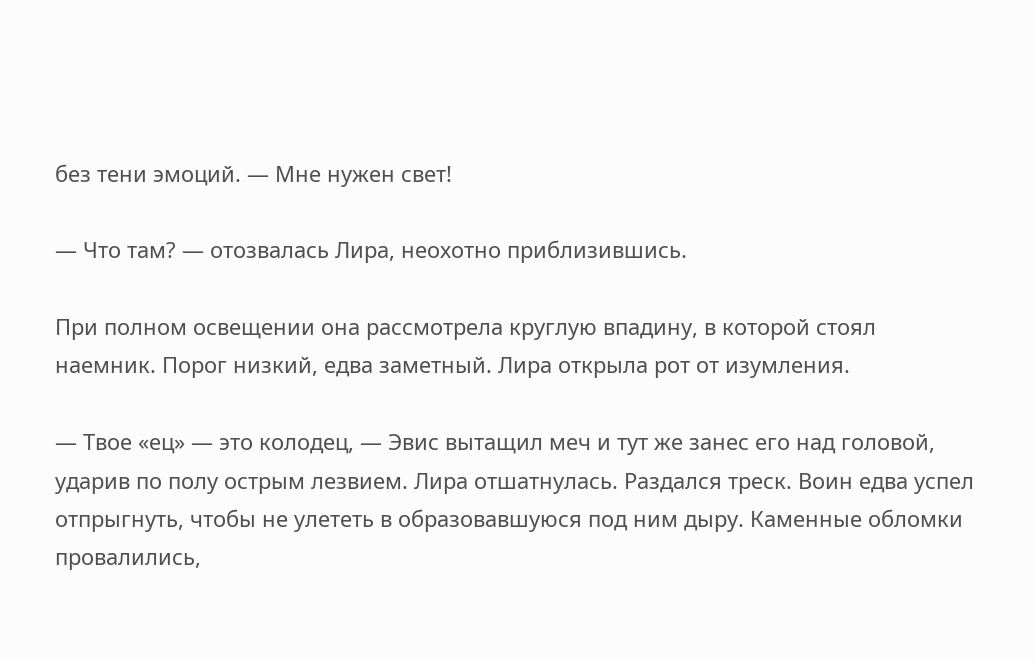без тени эмоций. — Мне нужен свет!

— Что там? — отозвалась Лира, неохотно приблизившись.

При полном освещении она рассмотрела круглую впадину, в которой стоял наемник. Порог низкий, едва заметный. Лира открыла рот от изумления.

— Твое «ец» — это колодец, — Эвис вытащил меч и тут же занес его над головой, ударив по полу острым лезвием. Лира отшатнулась. Раздался треск. Воин едва успел отпрыгнуть, чтобы не улететь в образовавшуюся под ним дыру. Каменные обломки провалились,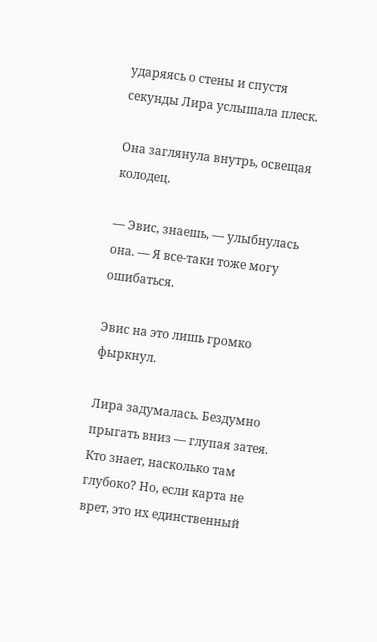ударяясь о стены и спустя секунды Лира услышала плеск.

Она заглянула внутрь, освещая колодец.

— Эвис, знаешь, — улыбнулась она. — Я все-таки тоже могу ошибаться.

Эвис на это лишь громко фыркнул.

Лира задумалась. Бездумно прыгать вниз — глупая затея. Кто знает, насколько там глубоко? Но, если карта не врет, это их единственный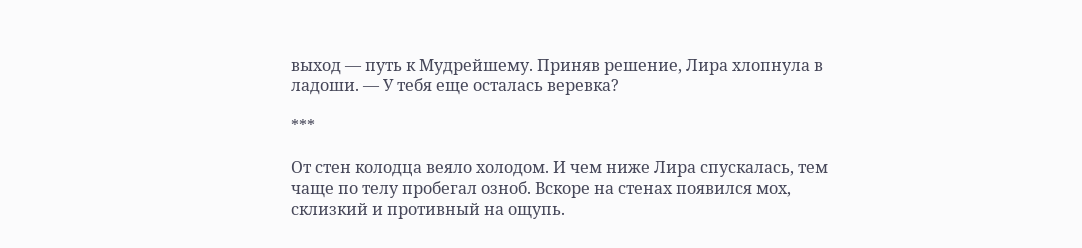выход — путь к Мудрейшему. Приняв решение, Лира хлопнула в ладоши. — У тебя еще осталась веревка?

***

От стен колодца веяло холодом. И чем ниже Лира спускалась, тем чаще по телу пробегал озноб. Вскоре на стенах появился мох, склизкий и противный на ощупь.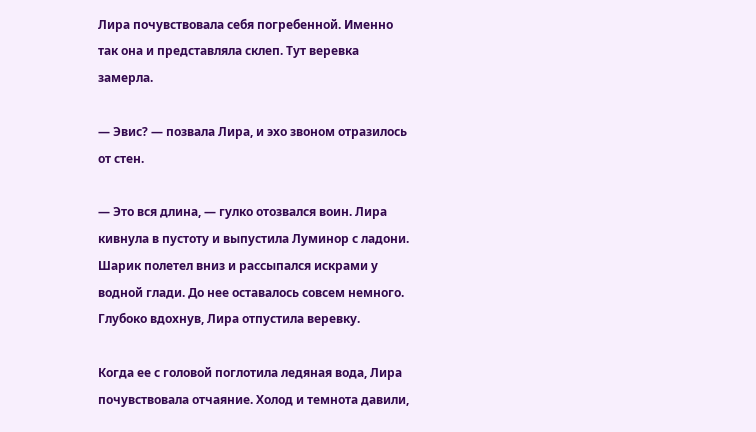Лира почувствовала себя погребенной. Именно так она и представляла склеп. Тут веревка замерла.

— Эвис? — позвала Лира, и эхо звоном отразилось от стен.

— Это вся длина, — гулко отозвался воин. Лира кивнула в пустоту и выпустила Луминор с ладони. Шарик полетел вниз и рассыпался искрами у водной глади. До нее оставалось совсем немного. Глубоко вдохнув, Лира отпустила веревку.

Когда ее с головой поглотила ледяная вода, Лира почувствовала отчаяние. Холод и темнота давили,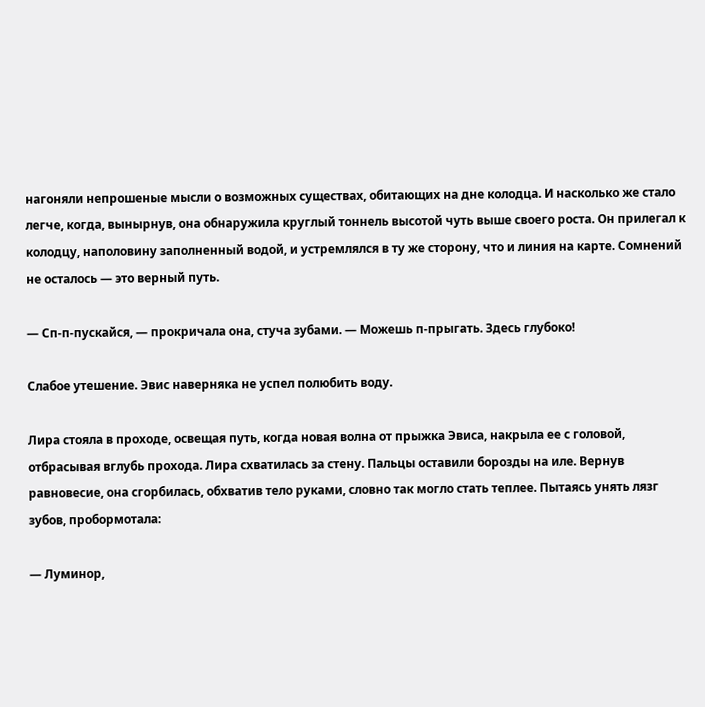нагоняли непрошеные мысли о возможных существах, обитающих на дне колодца. И насколько же стало легче, когда, вынырнув, она обнаружила круглый тоннель высотой чуть выше своего роста. Он прилегал к колодцу, наполовину заполненный водой, и устремлялся в ту же сторону, что и линия на карте. Сомнений не осталось — это верный путь.

— Сп-п-пускайся, — прокричала она, стуча зубами. — Можешь п-прыгать. Здесь глубоко!

Слабое утешение. Эвис наверняка не успел полюбить воду.

Лира стояла в проходе, освещая путь, когда новая волна от прыжка Эвиса, накрыла ее с головой, отбрасывая вглубь прохода. Лира схватилась за стену. Пальцы оставили борозды на иле. Вернув равновесие, она сгорбилась, обхватив тело руками, словно так могло стать теплее. Пытаясь унять лязг зубов, пробормотала:

— Луминор,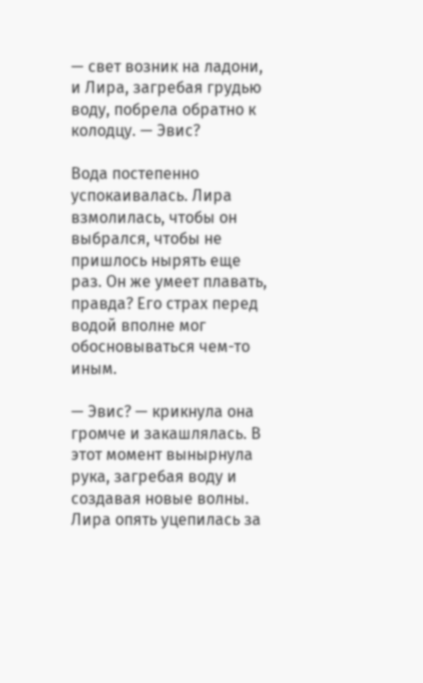— свет возник на ладони, и Лира, загребая грудью воду, побрела обратно к колодцу. — Эвис?

Вода постепенно успокаивалась. Лира взмолилась, чтобы он выбрался, чтобы не пришлось нырять еще раз. Он же умеет плавать, правда? Его страх перед водой вполне мог обосновываться чем-то иным.

— Эвис? — крикнула она громче и закашлялась. В этот момент вынырнула рука, загребая воду и создавая новые волны. Лира опять уцепилась за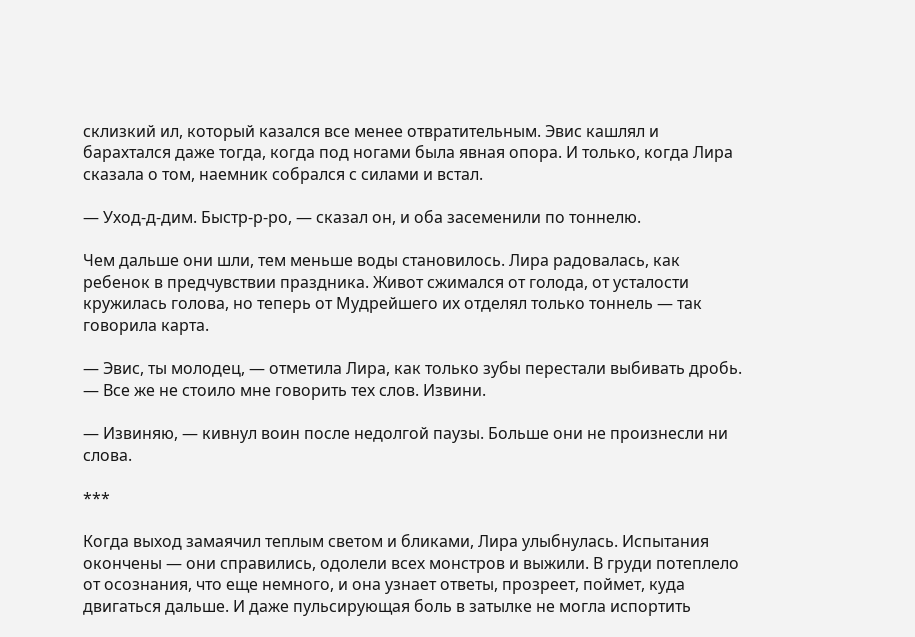склизкий ил, который казался все менее отвратительным. Эвис кашлял и барахтался даже тогда, когда под ногами была явная опора. И только, когда Лира сказала о том, наемник собрался с силами и встал.

— Уход-д-дим. Быстр-р-ро, — сказал он, и оба засеменили по тоннелю.

Чем дальше они шли, тем меньше воды становилось. Лира радовалась, как ребенок в предчувствии праздника. Живот сжимался от голода, от усталости кружилась голова, но теперь от Мудрейшего их отделял только тоннель — так говорила карта.

— Эвис, ты молодец, — отметила Лира, как только зубы перестали выбивать дробь. — Все же не стоило мне говорить тех слов. Извини.

— Извиняю, — кивнул воин после недолгой паузы. Больше они не произнесли ни слова.

***

Когда выход замаячил теплым светом и бликами, Лира улыбнулась. Испытания окончены — они справились, одолели всех монстров и выжили. В груди потеплело от осознания, что еще немного, и она узнает ответы, прозреет, поймет, куда двигаться дальше. И даже пульсирующая боль в затылке не могла испортить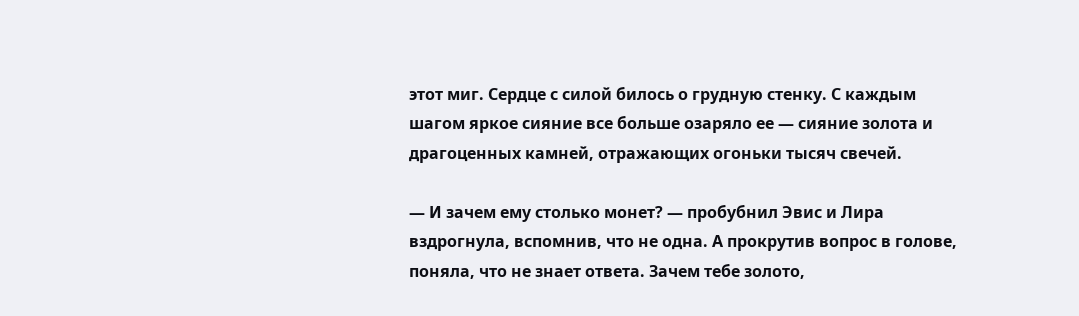этот миг. Сердце с силой билось о грудную стенку. С каждым шагом яркое сияние все больше озаряло ее — сияние золота и драгоценных камней, отражающих огоньки тысяч свечей.

— И зачем ему столько монет? — пробубнил Эвис и Лира вздрогнула, вспомнив, что не одна. А прокрутив вопрос в голове, поняла, что не знает ответа. Зачем тебе золото,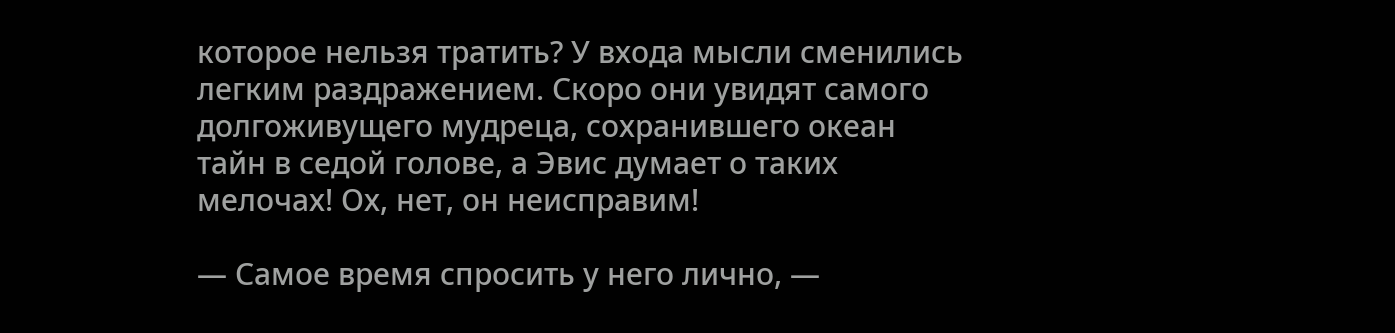которое нельзя тратить? У входа мысли сменились легким раздражением. Скоро они увидят самого долгоживущего мудреца, сохранившего океан тайн в седой голове, а Эвис думает о таких мелочах! Ох, нет, он неисправим!

— Самое время спросить у него лично, —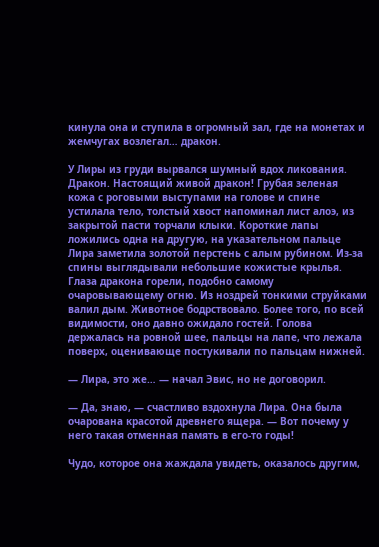кинула она и ступила в огромный зал, где на монетах и жемчугах возлегал… дракон.

У Лиры из груди вырвался шумный вдох ликования. Дракон. Настоящий живой дракон! Грубая зеленая кожа с роговыми выступами на голове и спине устилала тело, толстый хвост напоминал лист алоэ, из закрытой пасти торчали клыки. Короткие лапы ложились одна на другую, на указательном пальце Лира заметила золотой перстень с алым рубином. Из-за спины выглядывали небольшие кожистые крылья. Глаза дракона горели, подобно самому очаровывающему огню. Из ноздрей тонкими струйками валил дым. Животное бодрствовало. Более того, по всей видимости, оно давно ожидало гостей. Голова держалась на ровной шее, пальцы на лапе, что лежала поверх, оценивающе постукивали по пальцам нижней.

— Лира, это же… — начал Эвис, но не договорил.

— Да, знаю, — счастливо вздохнула Лира. Она была очарована красотой древнего ящера. — Вот почему у него такая отменная память в его-то годы!

Чудо, которое она жаждала увидеть, оказалось другим,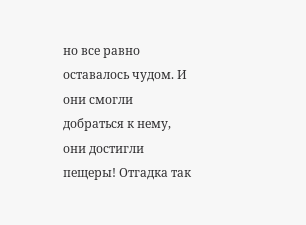но все равно оставалось чудом. И они смогли добраться к нему, они достигли пещеры! Отгадка так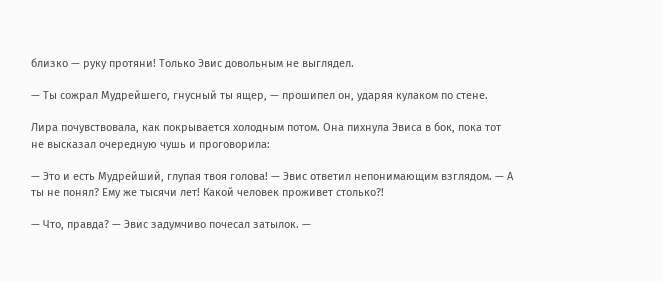близко — руку протяни! Только Эвис довольным не выглядел.

— Ты сожрал Мудрейшего, гнусный ты ящер, — прошипел он, ударяя кулаком по стене.

Лира почувствовала, как покрывается холодным потом. Она пихнула Эвиса в бок, пока тот не высказал очередную чушь и проговорила:

— Это и есть Мудрейший, глупая твоя голова! — Эвис ответил непонимающим взглядом. — А ты не понял? Ему же тысячи лет! Какой человек проживет столько?!

— Что, правда? — Эвис задумчиво почесал затылок. —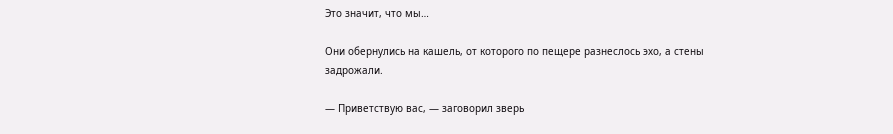Это значит, что мы…

Они обернулись на кашель, от которого по пещере разнеслось эхо, а стены задрожали.

— Приветствую вас, — заговорил зверь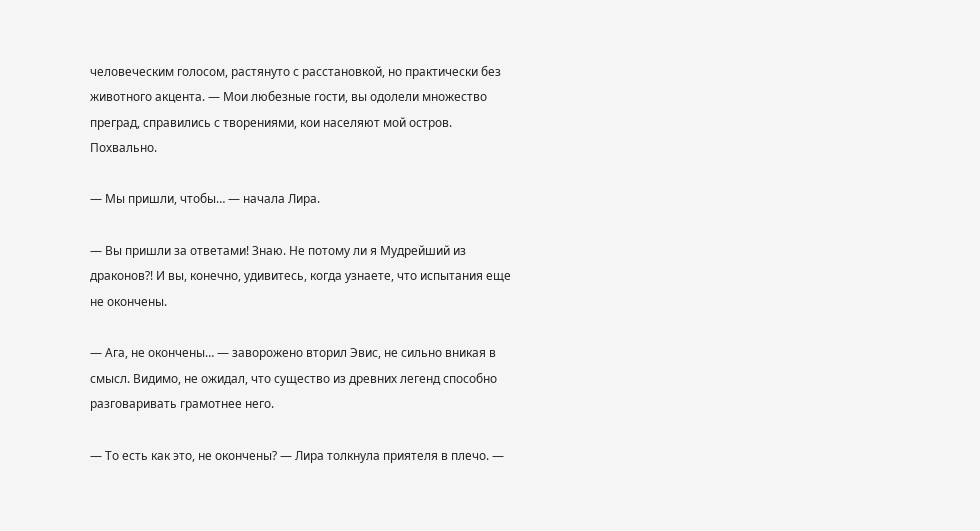человеческим голосом, растянуто с расстановкой, но практически без животного акцента. — Мои любезные гости, вы одолели множество преград, справились с творениями, кои населяют мой остров. Похвально.

— Мы пришли, чтобы… — начала Лира.

— Вы пришли за ответами! Знаю. Не потому ли я Мудрейший из драконов?! И вы, конечно, удивитесь, когда узнаете, что испытания еще не окончены.

— Ага, не окончены… — заворожено вторил Эвис, не сильно вникая в смысл. Видимо, не ожидал, что существо из древних легенд способно разговаривать грамотнее него.

— То есть как это, не окончены? — Лира толкнула приятеля в плечо. —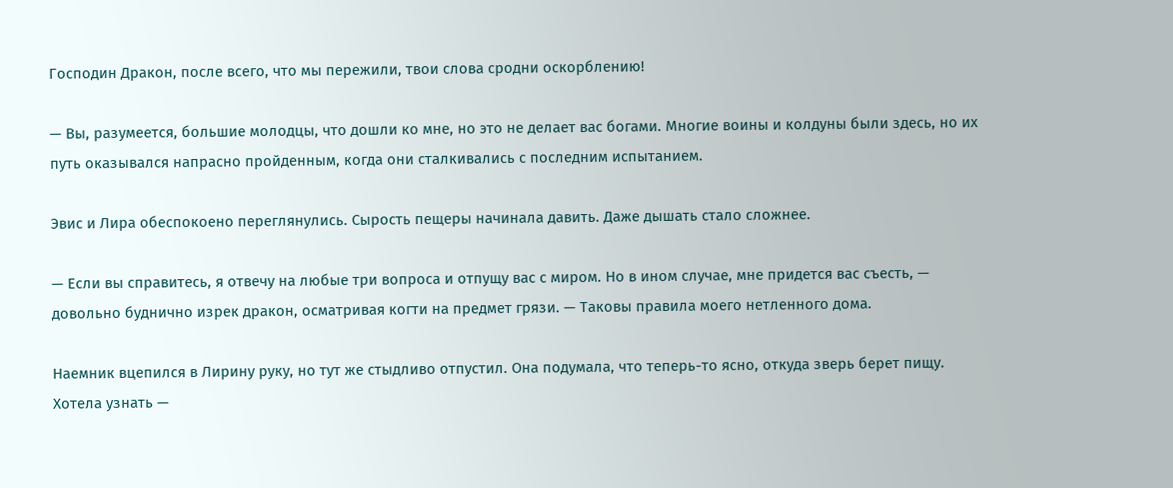Господин Дракон, после всего, что мы пережили, твои слова сродни оскорблению!

— Вы, разумеется, большие молодцы, что дошли ко мне, но это не делает вас богами. Многие воины и колдуны были здесь, но их путь оказывался напрасно пройденным, когда они сталкивались с последним испытанием.

Эвис и Лира обеспокоено переглянулись. Сырость пещеры начинала давить. Даже дышать стало сложнее.

— Если вы справитесь, я отвечу на любые три вопроса и отпущу вас с миром. Но в ином случае, мне придется вас съесть, — довольно буднично изрек дракон, осматривая когти на предмет грязи. — Таковы правила моего нетленного дома.

Наемник вцепился в Лирину руку, но тут же стыдливо отпустил. Она подумала, что теперь-то ясно, откуда зверь берет пищу. Хотела узнать —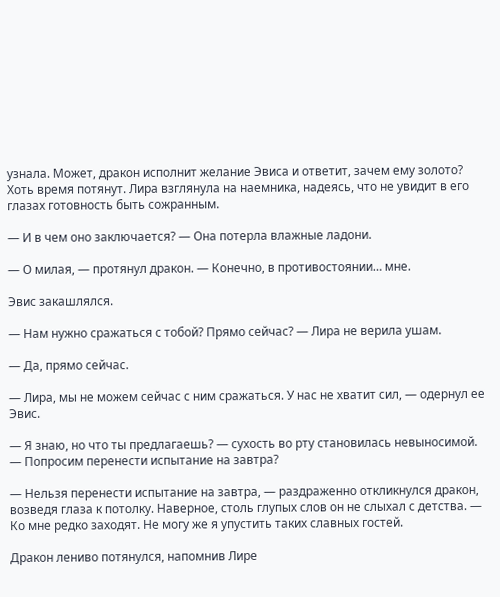узнала. Может, дракон исполнит желание Эвиса и ответит, зачем ему золото? Хоть время потянут. Лира взглянула на наемника, надеясь, что не увидит в его глазах готовность быть сожранным.

— И в чем оно заключается? — Она потерла влажные ладони.

— О милая, — протянул дракон. — Конечно, в противостоянии… мне.

Эвис закашлялся.

— Нам нужно сражаться с тобой? Прямо сейчас? — Лира не верила ушам.

— Да, прямо сейчас.

— Лира, мы не можем сейчас с ним сражаться. У нас не хватит сил, — одернул ее Эвис.

— Я знаю, но что ты предлагаешь? — сухость во рту становилась невыносимой. — Попросим перенести испытание на завтра?

— Нельзя перенести испытание на завтра, — раздраженно откликнулся дракон, возведя глаза к потолку. Наверное, столь глупых слов он не слыхал с детства. — Ко мне редко заходят. Не могу же я упустить таких славных гостей.

Дракон лениво потянулся, напомнив Лире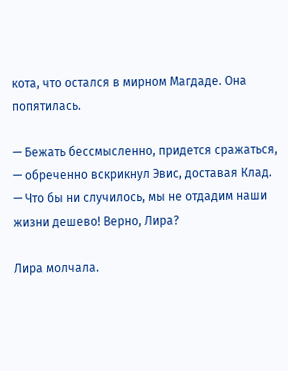кота, что остался в мирном Магдаде. Она попятилась.

— Бежать бессмысленно, придется сражаться, — обреченно вскрикнул Эвис, доставая Клад. — Что бы ни случилось, мы не отдадим наши жизни дешево! Верно, Лира?

Лира молчала.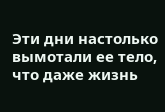Эти дни настолько вымотали ее тело, что даже жизнь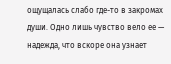ощущалась слабо где-то в закромах души. Одно лишь чувство вело ее — надежда, что вскоре она узнает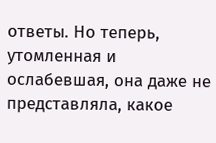ответы. Но теперь, утомленная и ослабевшая, она даже не представляла, какое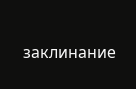заклинание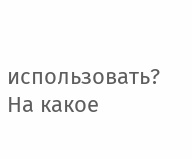использовать? На какое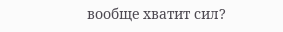вообще хватит сил?